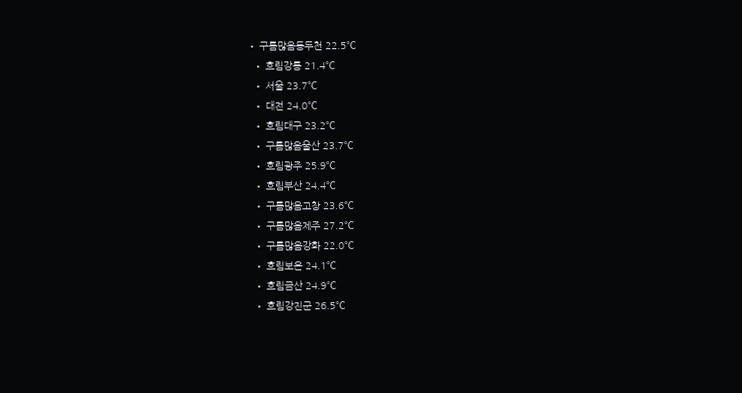• 구름많음동두천 22.5℃
  • 흐림강릉 21.4℃
  • 서울 23.7℃
  • 대전 24.0℃
  • 흐림대구 23.2℃
  • 구름많음울산 23.7℃
  • 흐림광주 25.9℃
  • 흐림부산 24.4℃
  • 구름많음고창 23.6℃
  • 구름많음제주 27.2℃
  • 구름많음강화 22.0℃
  • 흐림보은 24.1℃
  • 흐림금산 24.9℃
  • 흐림강진군 26.5℃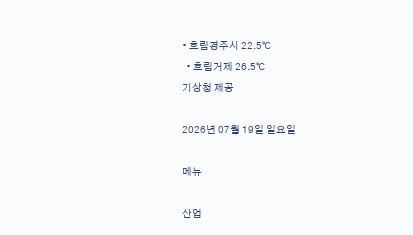• 흐림경주시 22.5℃
  • 흐림거제 26.5℃
기상청 제공

2026년 07월 19일 일요일

메뉴

산업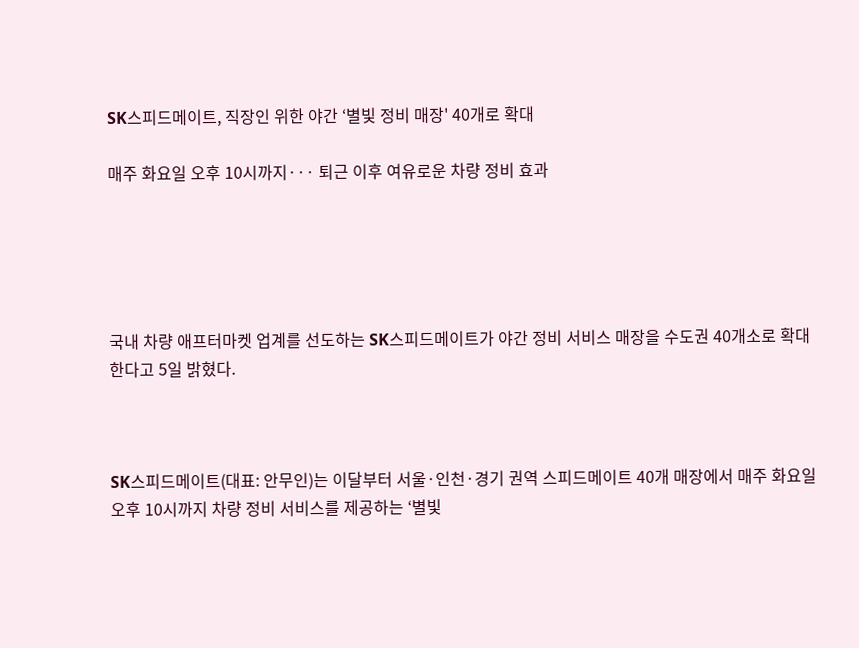SK스피드메이트, 직장인 위한 야간 ‘별빛 정비 매장' 40개로 확대

매주 화요일 오후 10시까지··· 퇴근 이후 여유로운 차량 정비 효과





국내 차량 애프터마켓 업계를 선도하는 SK스피드메이트가 야간 정비 서비스 매장을 수도권 40개소로 확대한다고 5일 밝혔다.



SK스피드메이트(대표: 안무인)는 이달부터 서울·인천·경기 권역 스피드메이트 40개 매장에서 매주 화요일 오후 10시까지 차량 정비 서비스를 제공하는 ‘별빛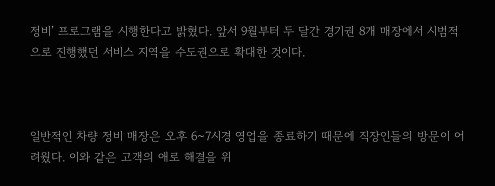정비’ 프로그램을 시행한다고 밝혔다. 앞서 9월부터 두 달간 경기권 8개 매장에서 시범적으로 진행했던 서비스 지역을 수도권으로 확대한 것이다.



일반적인 차량 정비 매장은 오후 6~7시경 영업을 종료하기 때문에 직장인들의 방문이 어려웠다. 이와 같은 고객의 애로 해결을 위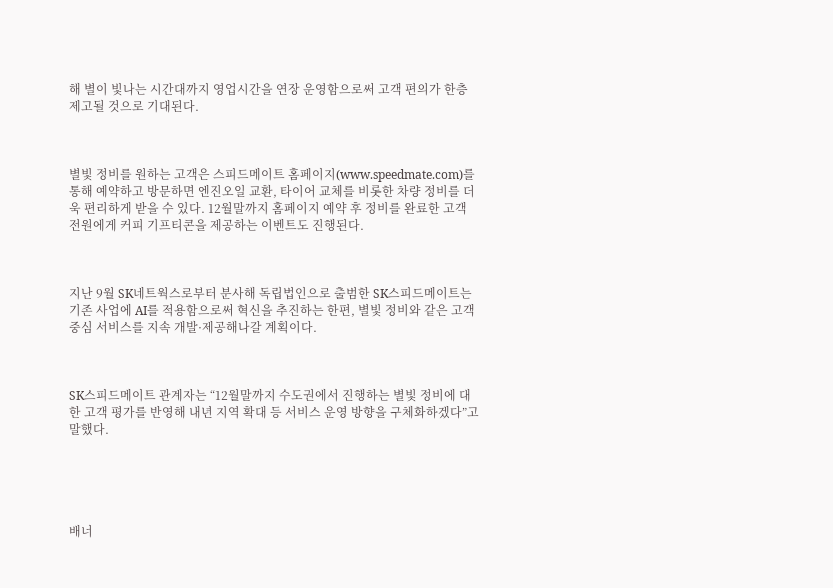해 별이 빛나는 시간대까지 영업시간을 연장 운영함으로써 고객 편의가 한층 제고될 것으로 기대된다.



별빛 정비를 원하는 고객은 스피드메이트 홈페이지(www.speedmate.com)를 통해 예약하고 방문하면 엔진오일 교환, 타이어 교체를 비롯한 차량 정비를 더욱 편리하게 받을 수 있다. 12월말까지 홈페이지 예약 후 정비를 완료한 고객 전원에게 커피 기프티콘을 제공하는 이벤트도 진행된다.



지난 9월 SK네트웍스로부터 분사해 독립법인으로 출범한 SK스피드메이트는 기존 사업에 AI를 적용함으로써 혁신을 추진하는 한편, 별빛 정비와 같은 고객 중심 서비스를 지속 개발·제공해나갈 계획이다.



SK스피드메이트 관계자는 “12월말까지 수도권에서 진행하는 별빛 정비에 대한 고객 평가를 반영해 내년 지역 확대 등 서비스 운영 방향을 구체화하겠다”고 말했다.





배너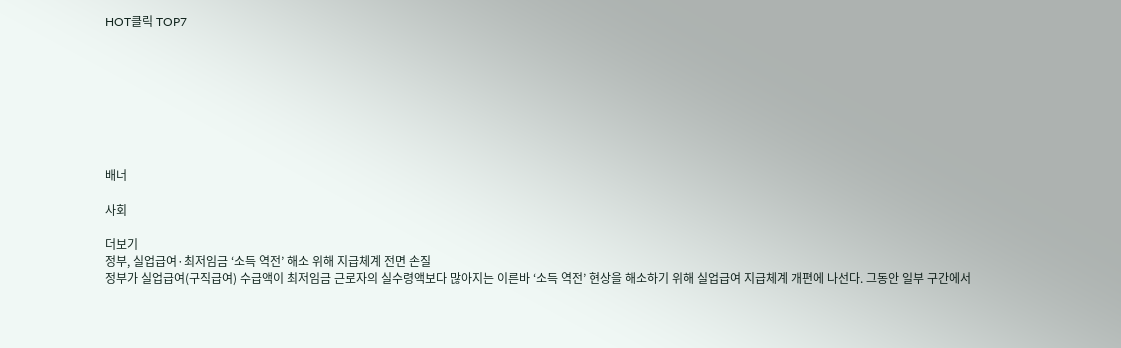HOT클릭 TOP7








배너

사회

더보기
정부, 실업급여·최저임금 ‘소득 역전’ 해소 위해 지급체계 전면 손질
정부가 실업급여(구직급여) 수급액이 최저임금 근로자의 실수령액보다 많아지는 이른바 ‘소득 역전’ 현상을 해소하기 위해 실업급여 지급체계 개편에 나선다. 그동안 일부 구간에서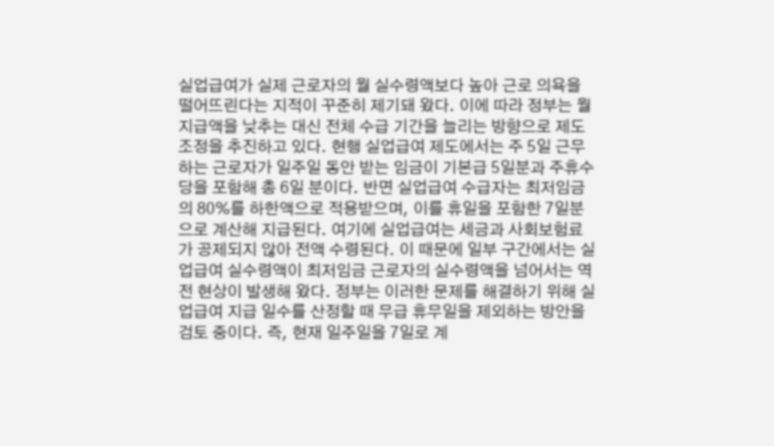실업급여가 실제 근로자의 월 실수령액보다 높아 근로 의욕을 떨어뜨린다는 지적이 꾸준히 제기돼 왔다. 이에 따라 정부는 월 지급액을 낮추는 대신 전체 수급 기간을 늘리는 방향으로 제도 조정을 추진하고 있다. 현행 실업급여 제도에서는 주 5일 근무하는 근로자가 일주일 동안 받는 임금이 기본급 5일분과 주휴수당을 포함해 총 6일 분이다. 반면 실업급여 수급자는 최저임금의 80%를 하한액으로 적용받으며, 이를 휴일을 포함한 7일분으로 계산해 지급된다. 여기에 실업급여는 세금과 사회보험료가 공제되지 않아 전액 수령된다. 이 때문에 일부 구간에서는 실업급여 실수령액이 최저임금 근로자의 실수령액을 넘어서는 역전 현상이 발생해 왔다. 정부는 이러한 문제를 해결하기 위해 실업급여 지급 일수를 산정할 때 무급 휴무일을 제외하는 방안을 검토 중이다. 즉, 현재 일주일을 7일로 계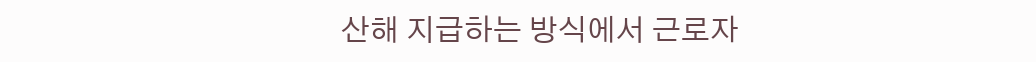산해 지급하는 방식에서 근로자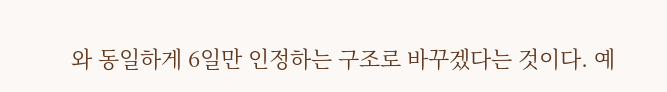와 동일하게 6일만 인정하는 구조로 바꾸겠다는 것이다. 예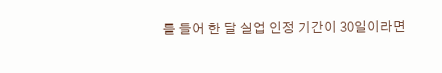를 들어 한 달 실업 인정 기간이 30일이라면